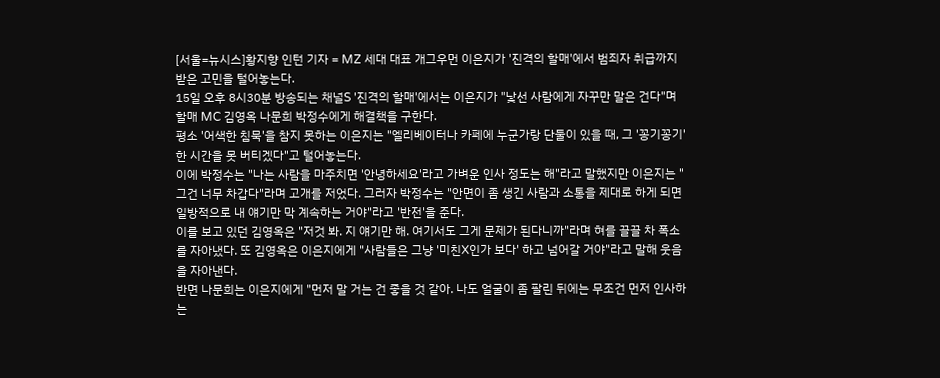[서울=뉴시스]황지향 인턴 기자 = MZ 세대 대표 개그우먼 이은지가 '진격의 할매'에서 범죄자 취급까지 받은 고민을 털어놓는다.
15일 오후 8시30분 방송되는 채널S '진격의 할매'에서는 이은지가 "낯선 사람에게 자꾸만 말은 건다"며 할매 MC 김영옥 나문희 박정수에게 해결책을 구한다.
평소 '어색한 침묵'을 참지 못하는 이은지는 "엘리베이터나 카페에 누군가랑 단둘이 있을 때, 그 '꽁기꽁기'한 시간을 못 버티겠다"고 털어놓는다.
이에 박정수는 "나는 사람을 마주치면 '안녕하세요'라고 가벼운 인사 정도는 해"라고 말했지만 이은지는 "그건 너무 차갑다"라며 고개를 저었다. 그러자 박정수는 "안면이 좀 생긴 사람과 소통을 제대로 하게 되면 일방적으로 내 얘기만 막 계속하는 거야"라고 '반전'을 준다.
이를 보고 있던 김영옥은 "저것 봐. 지 얘기만 해. 여기서도 그게 문제가 된다니까"라며 혀를 끌끌 차 폭소를 자아냈다. 또 김영옥은 이은지에게 "사람들은 그냥 '미친X인가 보다' 하고 넘어갈 거야"라고 말해 웃음을 자아낸다.
반면 나문희는 이은지에게 "먼저 말 거는 건 좋을 것 같아. 나도 얼굴이 좀 팔린 뒤에는 무조건 먼저 인사하는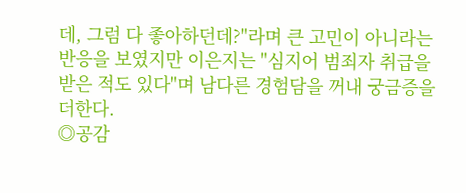데, 그럼 다 좋아하던데?"라며 큰 고민이 아니라는 반응을 보였지만 이은지는 "심지어 범죄자 취급을 받은 적도 있다"며 남다른 경험담을 꺼내 궁금증을 더한다.
◎공감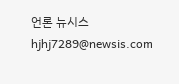언론 뉴시스 hjhj7289@newsis.com